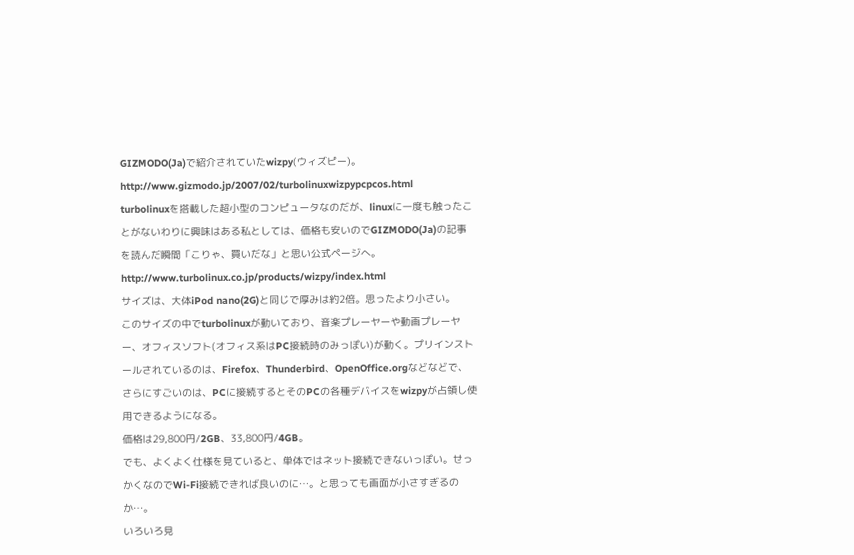GIZMODO(Ja)で紹介されていたwizpy(ウィズピー)。
http://www.gizmodo.jp/2007/02/turbolinuxwizpypcpcos.html
turbolinuxを搭載した超小型のコンピュータなのだが、linuxに一度も触ったことがないわりに興味はある私としては、価格も安いのでGIZMODO(Ja)の記事を読んだ瞬間「こりゃ、買いだな」と思い公式ページへ。
http://www.turbolinux.co.jp/products/wizpy/index.html
サイズは、大体iPod nano(2G)と同じで厚みは約2倍。思ったより小さい。
このサイズの中でturbolinuxが動いており、音楽プレーヤーや動画プレーヤー、オフィスソフト(オフィス系はPC接続時のみっぽい)が動く。プリインストールされているのは、Firefox、Thunderbird、OpenOffice.orgなどなどで、さらにすごいのは、PCに接続するとそのPCの各種デバイスをwizpyが占領し使用できるようになる。
価格は29,800円/2GB、33,800円/4GB。
でも、よくよく仕様を見ていると、単体ではネット接続できないっぽい。せっかくなのでWi-Fi接続できれば良いのに…。と思っても画面が小さすぎるのか…。
いろいろ見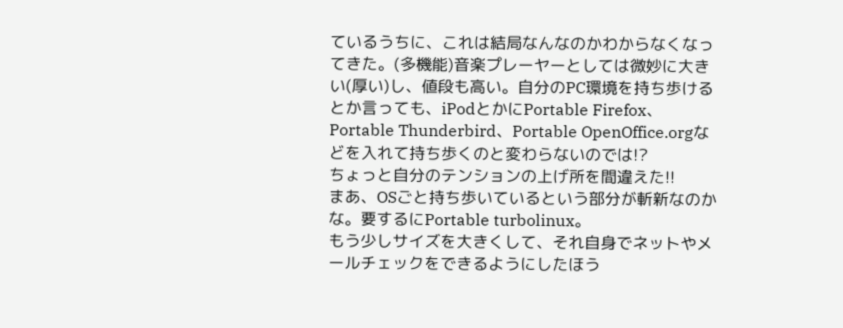ているうちに、これは結局なんなのかわからなくなってきた。(多機能)音楽プレーヤーとしては微妙に大きい(厚い)し、値段も高い。自分のPC環境を持ち歩けるとか言っても、iPodとかにPortable Firefox、Portable Thunderbird、Portable OpenOffice.orgなどを入れて持ち歩くのと変わらないのでは!?
ちょっと自分のテンションの上げ所を間違えた!!
まあ、OSごと持ち歩いているという部分が斬新なのかな。要するにPortable turbolinux。
もう少しサイズを大きくして、それ自身でネットやメールチェックをできるようにしたほう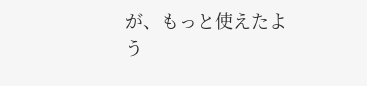が、もっと使えたよう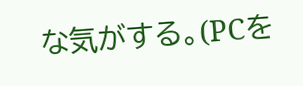な気がする。(PCを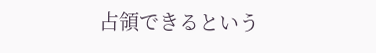占領できるという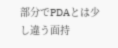部分でPDAとは少し違う面持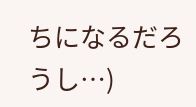ちになるだろうし…)